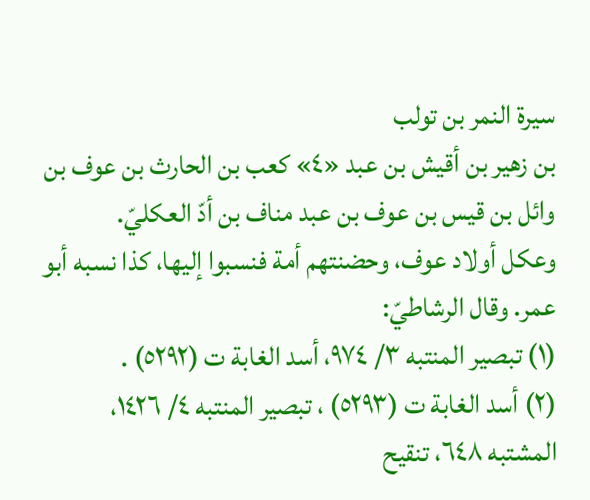سيرة النمر بن تولب
بن زهير بن أقيش بن عبد «٤» كعب بن الحارث بن عوف بن وائل بن قيس بن عوف بن عبد مناف بن أدّ العكليّ.
وعكل أولاد عوف، وحضنتهم أمة فنسبوا إليها، كذا نسبه أبو عمر. وقال الرشاطيّ:
(١) تبصير المنتبه ٣/ ٩٧٤، أسد الغابة ت (٥٢٩٢) .
(٢) أسد الغابة ت (٥٢٩٣) ، تبصير المنتبه ٤/ ١٤٢٦، المشتبه ٦٤٨، تنقيح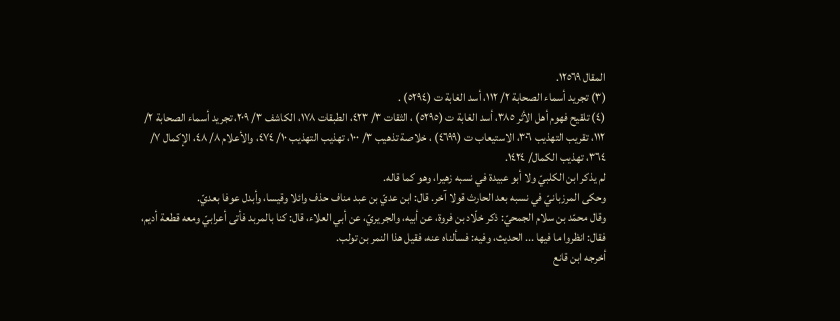المقال ١٢٥٦٩.
(٣) تجريد أسماء الصحابة ٢/ ١١٢، أسد الغابة ت (٥٢٩٤) .
(٤) تلقيح فهوم أهل الأثر ٣٨٥، أسد الغابة ت (٥٢٩٥) ، الثقات ٣/ ٤٢٣، الطبقات ١٧٨، الكاشف ٣/ ٢٠٩، تجريد أسماء الصحابة ٢/ ١١٢، تقريب التهذيب ٣٠٦، الاستيعاب ت (٤٦٩٩) ، خلاصة تذهيب ٣/ ١٠٠، تهذيب التهذيب ١٠/ ٤٧٤، والأعلام ٨/ ٤٨، الإكمال ٧/ ٣٦٤، تهذيب الكمال/ ١٤٢٤.
لم يذكر ابن الكلبيّ ولا أبو عبيدة في نسبه زهيرا، وهو كما قاله.
وحكى المرزبانيّ في نسبه بعد الحارث قولا آخر. قال: ابن عديّ بن عبد مناف حذف وائلا وقيسا، وأبدل عوفا بعديّ.
وقال محمّد بن سلام الجمحيّ: ذكر خلّاد بن فروة، عن أبيه، والجريريّ، عن أبي العلاء، قال: كنا بالمربد فأتى أعرابيّ ومعه قطعة أديم، فقال: انظروا ما فيها ... الحديث، وفيه: فسألناه عنه، فقيل هذا النمر بن تولب.
أخرجه ابن قانع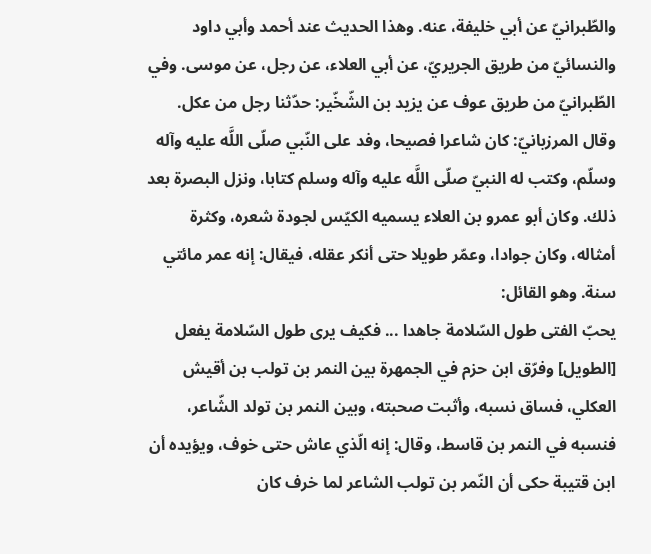والطّبرانيّ عن أبي خليفة، عنه. وهذا الحديث عند أحمد وأبي داود والنسائيّ من طريق الجريريّ، عن أبي العلاء، عن رجل، عن موسى. وفي الطّبرانيّ من طريق عوف عن يزيد بن الشّخّير: حدّثنا رجل من عكل.
وقال المرزبانيّ: كان شاعرا فصيحا، وفد على النّبي صلّى اللَّه عليه وآله وسلّم، وكتب له النبيّ صلّى اللَّه عليه وآله وسلم كتابا، ونزل البصرة بعد ذلك. وكان أبو عمرو بن العلاء يسميه الكيّس لجودة شعره، وكثرة أمثاله، وكان جوادا، وعمّر طويلا حتى أنكر عقله، فيقال: إنه عمر مائتي سنة. وهو القائل:
يحبّ الفتى طول السّلامة جاهدا ... فكيف يرى طول السّلامة يفعل [الطويل] وفرّق ابن حزم في الجمهرة بين النمر بن تولب بن أقيش العكلي، فساق نسبه، وأثبت صحبته، وبين النمر بن تولد الشّاعر، فنسبه في النمر بن قاسط، وقال: إنه الّذي عاش حتى خوف، ويؤيده أن ابن قتيبة حكى أن النّمر بن تولب الشاعر لما خرف كان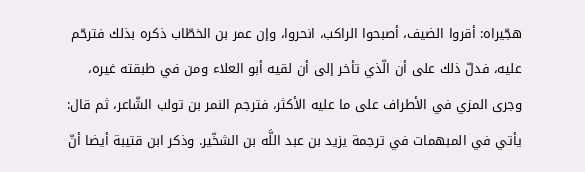هجّيراه: أقروا الضيف، أصبحوا الراكب، انحروا، وإن عمر بن الخطّاب ذكره بذلك فترحّم عليه، فدلّ ذلك على أن الّذي تأخر إلى أن لقيه أبو العلاء ومن في طبقته غيره، وجرى المزي في الأطراف على ما عليه الأكثر، فترجم النمر بن تولب الشّاعر، ثم قال: يأتي في المبهمات في ترجمة يزيد بن عبد اللَّه بن الشخّير. وذكر ابن قتيبة أيضا أنّ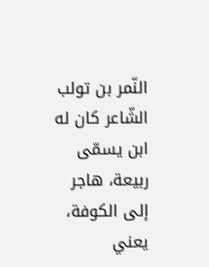النّمر بن تولب الشّاعر كان له ابن يسمّى ربيعة، هاجر إلى الكوفة، يعني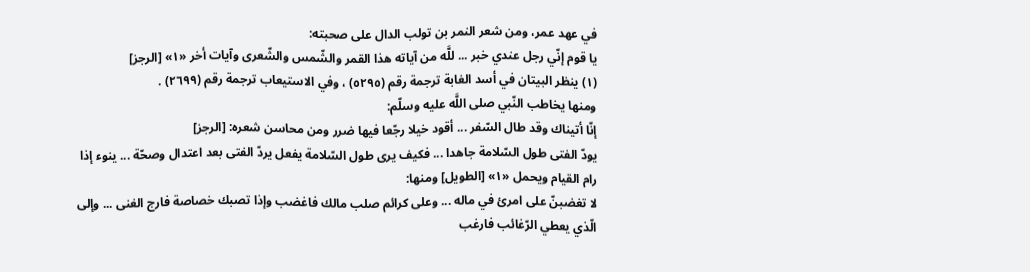في عهد عمر، ومن شعر النمر بن تولب الدال على صحبته:
يا قوم إنّي رجل عندي خبر ... للَّه من آياته هذا القمر والشّمس والشّعرى وآيات أخر «١» [الرجز]
(١) ينظر البيتان في أسد الغابة ترجمة رقم (٥٢٩٥) ، وفي الاستيعاب ترجمة رقم (٢٦٩٩) .
ومنها يخاطب النّبي صلى اللَّه عليه وسلّم:
إنّا أتيناك وقد طال السّفر ... أقود خيلا رجّعا فيها ضرر ومن محاسن شعره: [الرجز]
يودّ الفتى طول السّلامة جاهدا ... فكيف يرى طول السّلامة يفعل يردّ الفتى بعد اعتدال وصحّة ... ينوء إذا رام القيام ويحمل «١» [الطويل] ومنها:
لا تغضبنّ على امرئ في ماله ... وعلى كرائم صلب مالك فاغضب وإذا تصبك خصاصة فارج الغنى ... وإلى الّذي يعطي الرّغائب فارغب